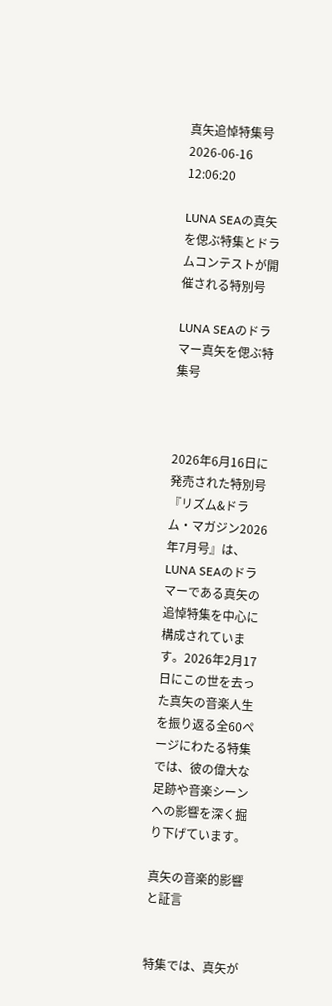真矢追悼特集号
2026-06-16 12:06:20

LUNA SEAの真矢を偲ぶ特集とドラムコンテストが開催される特別号

LUNA SEAのドラマー真矢を偲ぶ特集号



2026年6月16日に発売された特別号『リズム&ドラム・マガジン2026年7月号』は、LUNA SEAのドラマーである真矢の追悼特集を中心に構成されています。2026年2月17日にこの世を去った真矢の音楽人生を振り返る全60ページにわたる特集では、彼の偉大な足跡や音楽シーンへの影響を深く掘り下げています。

真矢の音楽的影響と証言


特集では、真矢が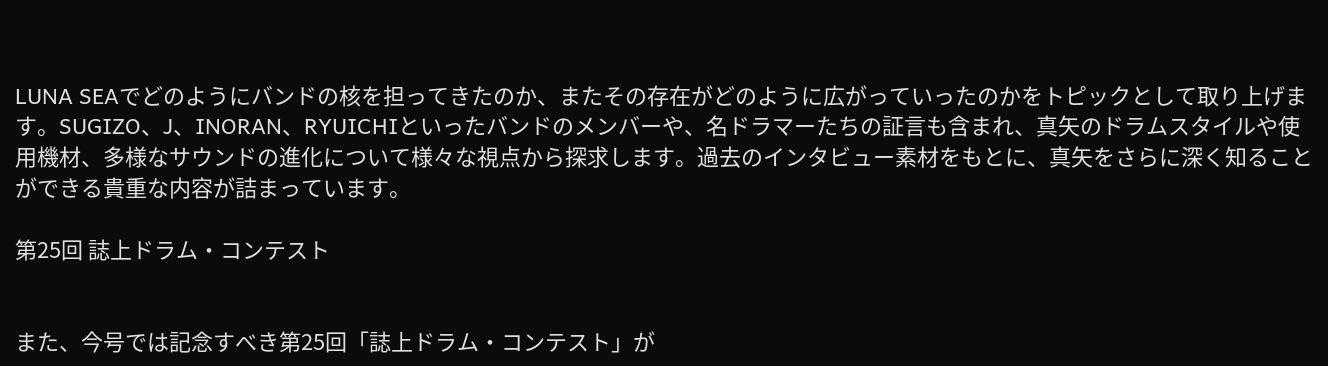LUNA SEAでどのようにバンドの核を担ってきたのか、またその存在がどのように広がっていったのかをトピックとして取り上げます。SUGIZO、J、INORAN、RYUICHIといったバンドのメンバーや、名ドラマーたちの証言も含まれ、真矢のドラムスタイルや使用機材、多様なサウンドの進化について様々な視点から探求します。過去のインタビュー素材をもとに、真矢をさらに深く知ることができる貴重な内容が詰まっています。

第25回 誌上ドラム・コンテスト


また、今号では記念すべき第25回「誌上ドラム・コンテスト」が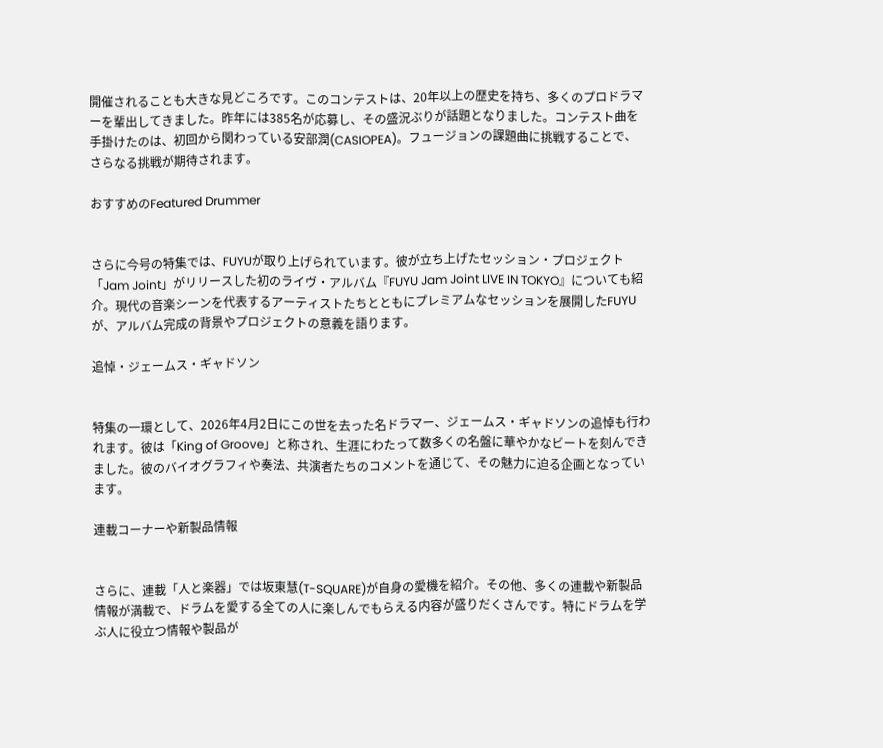開催されることも大きな見どころです。このコンテストは、20年以上の歴史を持ち、多くのプロドラマーを輩出してきました。昨年には385名が応募し、その盛況ぶりが話題となりました。コンテスト曲を手掛けたのは、初回から関わっている安部潤(CASIOPEA)。フュージョンの課題曲に挑戦することで、さらなる挑戦が期待されます。

おすすめのFeatured Drummer


さらに今号の特集では、FUYUが取り上げられています。彼が立ち上げたセッション・プロジェクト「Jam Joint」がリリースした初のライヴ・アルバム『FUYU Jam Joint LIVE IN TOKYO』についても紹介。現代の音楽シーンを代表するアーティストたちとともにプレミアムなセッションを展開したFUYUが、アルバム完成の背景やプロジェクトの意義を語ります。

追悼・ジェームス・ギャドソン


特集の一環として、2026年4月2日にこの世を去った名ドラマー、ジェームス・ギャドソンの追悼も行われます。彼は「King of Groove」と称され、生涯にわたって数多くの名盤に華やかなビートを刻んできました。彼のバイオグラフィや奏法、共演者たちのコメントを通じて、その魅力に迫る企画となっています。

連載コーナーや新製品情報


さらに、連載「人と楽器」では坂東慧(T-SQUARE)が自身の愛機を紹介。その他、多くの連載や新製品情報が満載で、ドラムを愛する全ての人に楽しんでもらえる内容が盛りだくさんです。特にドラムを学ぶ人に役立つ情報や製品が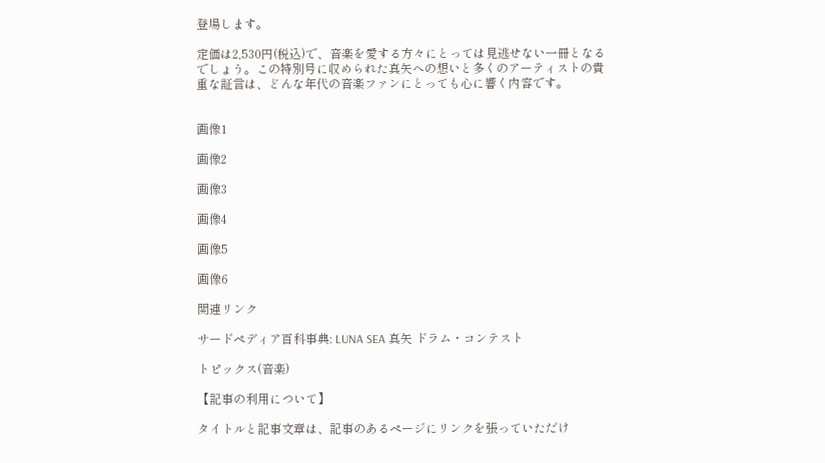登場します。

定価は2,530円(税込)で、音楽を愛する方々にとっては見逃せない一冊となるでしょう。この特別号に収められた真矢への想いと多くのアーティストの貴重な証言は、どんな年代の音楽ファンにとっても心に響く内容です。


画像1

画像2

画像3

画像4

画像5

画像6

関連リンク

サードペディア百科事典: LUNA SEA 真矢 ドラム・コンテスト

トピックス(音楽)

【記事の利用について】

タイトルと記事文章は、記事のあるページにリンクを張っていただけ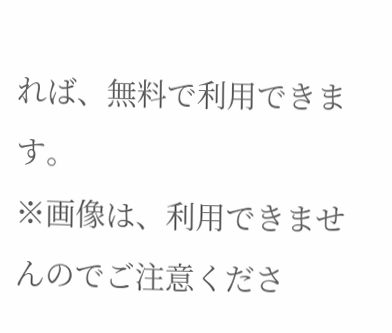れば、無料で利用できます。
※画像は、利用できませんのでご注意くださ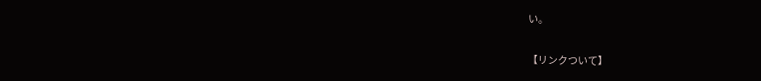い。

【リンクついて】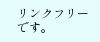リンクフリーです。